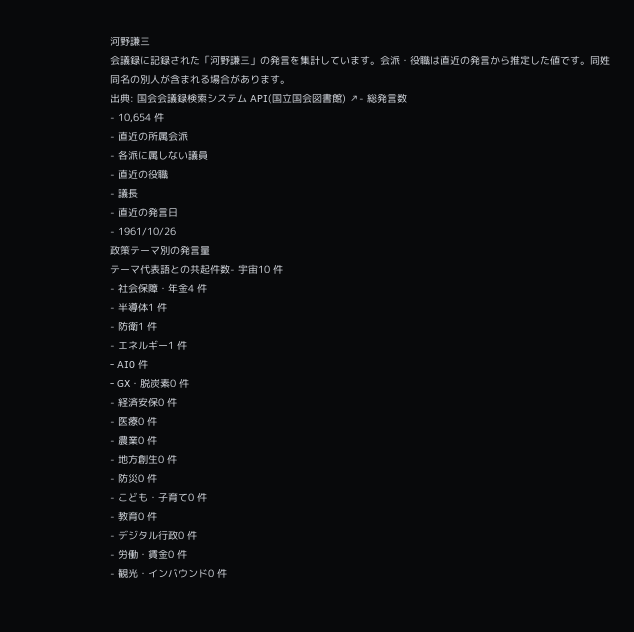河野謙三
会議録に記録された「河野謙三」の発言を集計しています。会派・役職は直近の発言から推定した値です。同姓同名の別人が含まれる場合があります。
出典: 国会会議録検索システム API(国立国会図書館) ↗- 総発言数
- 10,654 件
- 直近の所属会派
- 各派に属しない議員
- 直近の役職
- 議長
- 直近の発言日
- 1961/10/26
政策テーマ別の発言量
テーマ代表語との共起件数- 宇宙10 件
- 社会保障・年金4 件
- 半導体1 件
- 防衛1 件
- エネルギー1 件
- AI0 件
- GX・脱炭素0 件
- 経済安保0 件
- 医療0 件
- 農業0 件
- 地方創生0 件
- 防災0 件
- こども・子育て0 件
- 教育0 件
- デジタル行政0 件
- 労働・賃金0 件
- 観光・インバウンド0 件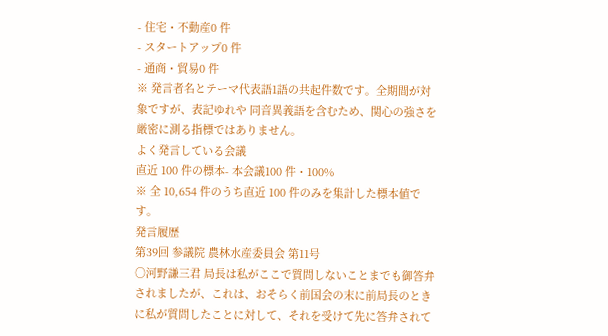- 住宅・不動産0 件
- スタートアップ0 件
- 通商・貿易0 件
※ 発言者名とテーマ代表語1語の共起件数です。全期間が対象ですが、表記ゆれや 同音異義語を含むため、関心の強さを厳密に測る指標ではありません。
よく発言している会議
直近 100 件の標本- 本会議100 件・100%
※ 全 10,654 件のうち直近 100 件のみを集計した標本値です。
発言履歴
第39回 参議院 農林水産委員会 第11号
○河野謙三君 局長は私がここで質問しないことまでも御答弁されましたが、これは、おそらく前国会の末に前局長のときに私が質問したことに対して、それを受けて先に答弁されて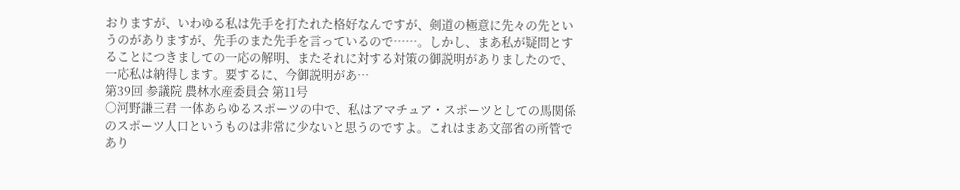おりますが、いわゆる私は先手を打たれた格好なんですが、剣道の極意に先々の先というのがありますが、先手のまた先手を言っているので……。しかし、まあ私が疑問とすることにつきましての一応の解明、またそれに対する対策の御説明がありましたので、一応私は納得します。要するに、今御説明があ…
第39回 参議院 農林水産委員会 第11号
○河野謙三君 一体あらゆるスポーツの中で、私はアマチュア・スポーツとしての馬関係のスポーツ人口というものは非常に少ないと思うのですよ。これはまあ文部省の所管であり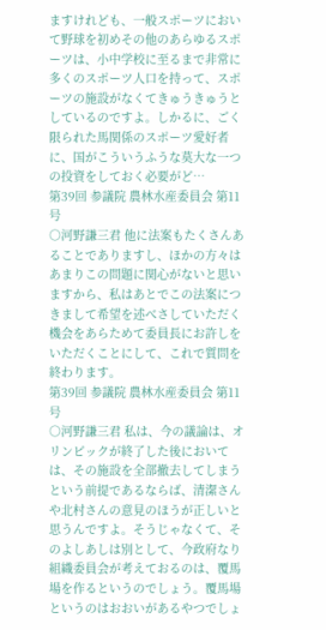ますけれども、一般スポーツにおいて野球を初めその他のあらゆるスポーツは、小中学校に至るまで非常に多くのスポーツ人口を持って、スポーツの施設がなくてきゅうきゅうとしているのですよ。しかるに、ごく限られた馬関係のスポーツ愛好者に、国がこういうふうな莫大な一つの投資をしておく必要がど…
第39回 参議院 農林水産委員会 第11号
○河野謙三君 他に法案もたくさんあることでありますし、ほかの方々はあまりこの問題に関心がないと思いますから、私はあとでこの法案につきまして希望を述べさしていただく機会をあらためて委員長にお許しをいただくことにして、これで質問を終わります。
第39回 参議院 農林水産委員会 第11号
○河野謙三君 私は、今の議論は、オリンピックが終了した後においては、その施設を全部撤去してしまうという前提であるならば、清潔さんや北村さんの意見のほうが正しいと思うんですよ。そうじゃなくて、そのよしあしは別として、今政府なり組織委員会が考えておるのは、覆馬場を作るというのでしょう。覆馬場というのはおおいがあるやつでしょ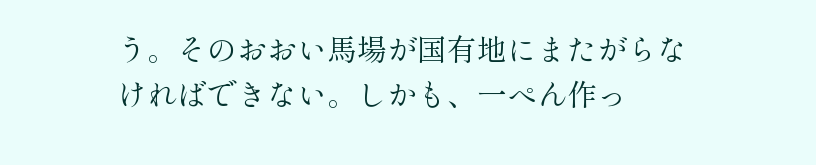う。そのおおい馬場が国有地にまたがらなければできない。しかも、一ぺん作っ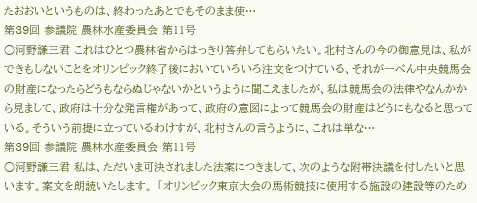たおおいというものは、終わったあとでもそのまま使…
第39回 参議院 農林水産委員会 第11号
○河野謙三君 これはひとつ農林省からはっきり答弁してもらいたい。北村さんの今の御意見は、私ができもしないことをオリンピック終了後においていろいろ注文をつけている、それが一ぺん中央競馬会の財産になったらどうもならぬじゃないかというように聞こえましたが、私は競馬会の法律やなんかから見まして、政府は十分な発言権があって、政府の意図によって競馬会の財産はどうにもなると思っている。そういう前提に立っているわけすが、北村さんの言うように、これは単な…
第39回 参議院 農林水産委員会 第11号
○河野謙三君 私は、ただいま可決されました法案につきまして、次のような附帯決議を付したいと思います。案文を朗読いたします。 「オリンピック東京大会の馬術競技に使用する施設の建設等のため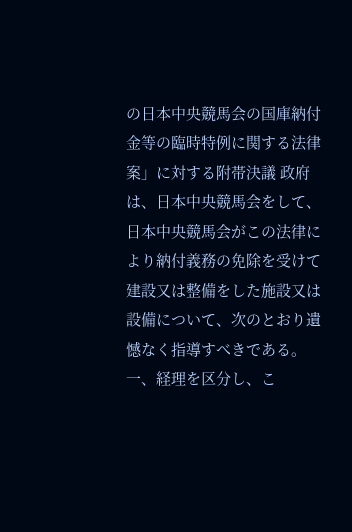の日本中央競馬会の国庫納付金等の臨時特例に関する法律案」に対する附帯決議 政府は、日本中央競馬会をして、日本中央競馬会がこの法律により納付義務の免除を受けて建設又は整備をした施設又は設備について、次のとおり遺憾なく指導すべきである。 一、経理を区分し、こ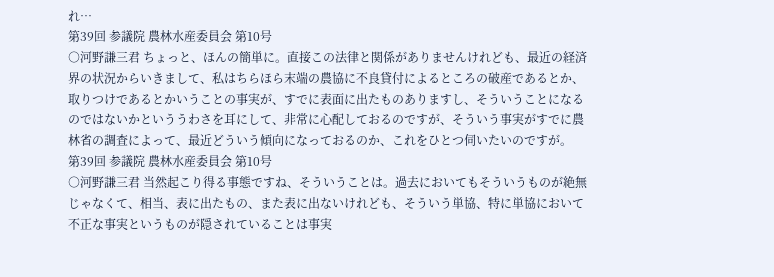れ…
第39回 参議院 農林水産委員会 第10号
○河野謙三君 ちょっと、ほんの簡単に。直接この法律と関係がありませんけれども、最近の経済界の状況からいきまして、私はちらほら末端の農協に不良貸付によるところの破産であるとか、取りつけであるとかいうことの事実が、すでに表面に出たものありますし、そういうことになるのではないかといううわさを耳にして、非常に心配しておるのですが、そういう事実がすでに農林省の調査によって、最近どういう傾向になっておるのか、これをひとつ伺いたいのですが。
第39回 参議院 農林水産委員会 第10号
○河野謙三君 当然起こり得る事態ですね、そういうことは。過去においてもそういうものが絶無じゃなくて、相当、表に出たもの、また表に出ないけれども、そういう単協、特に単協において不正な事実というものが隠されていることは事実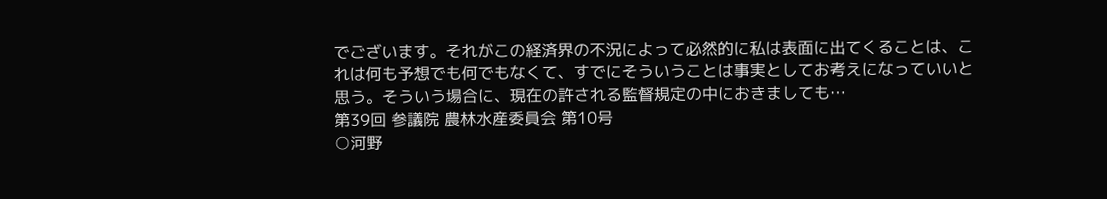でございます。それがこの経済界の不況によって必然的に私は表面に出てくることは、これは何も予想でも何でもなくて、すでにそういうことは事実としてお考えになっていいと思う。そういう場合に、現在の許される監督規定の中におきましても…
第39回 参議院 農林水産委員会 第10号
○河野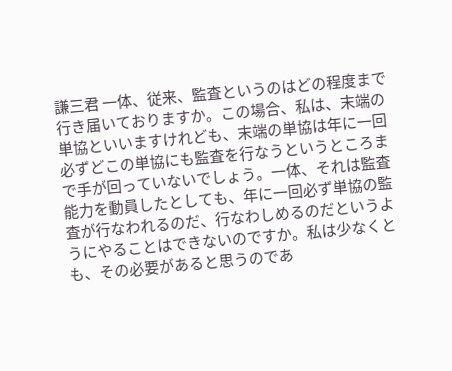謙三君 一体、従来、監査というのはどの程度まで行き届いておりますか。この場合、私は、末端の単協といいますけれども、末端の単協は年に一回必ずどこの単協にも監査を行なうというところまで手が回っていないでしょう。一体、それは監査能力を動員したとしても、年に一回必ず単協の監査が行なわれるのだ、行なわしめるのだというようにやることはできないのですか。私は少なくとも、その必要があると思うのであ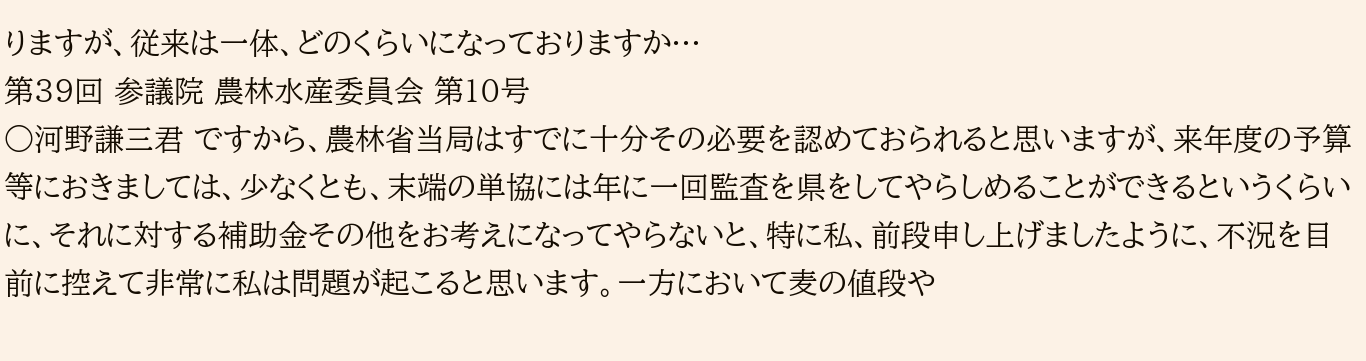りますが、従来は一体、どのくらいになっておりますか…
第39回 参議院 農林水産委員会 第10号
○河野謙三君 ですから、農林省当局はすでに十分その必要を認めておられると思いますが、来年度の予算等におきましては、少なくとも、末端の単協には年に一回監査を県をしてやらしめることができるというくらいに、それに対する補助金その他をお考えになってやらないと、特に私、前段申し上げましたように、不況を目前に控えて非常に私は問題が起こると思います。一方において麦の値段や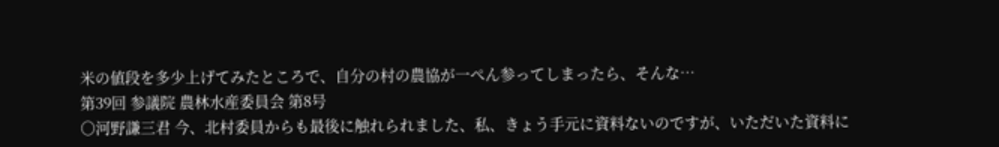米の値段を多少上げてみたところで、自分の村の農協が一ぺん参ってしまったら、そんな…
第39回 参議院 農林水産委員会 第8号
○河野謙三君 今、北村委員からも最後に触れられました、私、きょう手元に資料ないのですが、いただいた資料に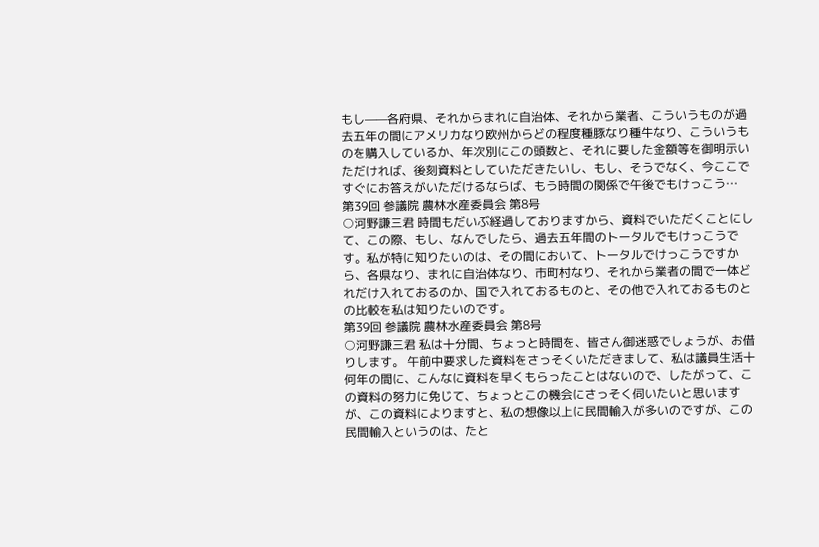もし——各府県、それからまれに自治体、それから業者、こういうものが過去五年の間にアメリカなり欧州からどの程度種豚なり種牛なり、こういうものを購入しているか、年次別にこの頭数と、それに要した金額等を御明示いただければ、後刻資料としていただきたいし、もし、そうでなく、今ここですぐにお答えがいただけるならば、もう時間の関係で午後でもけっこう…
第39回 参議院 農林水産委員会 第8号
○河野謙三君 時間もだいぶ経過しておりますから、資料でいただくことにして、この際、もし、なんでしたら、過去五年間のトータルでもけっこうです。私が特に知りたいのは、その間において、トータルでけっこうですから、各県なり、まれに自治体なり、市町村なり、それから業者の間で一体どれだけ入れておるのか、国で入れておるものと、その他で入れておるものとの比較を私は知りたいのです。
第39回 参議院 農林水産委員会 第8号
○河野謙三君 私は十分間、ちょっと時間を、皆さん御迷惑でしょうが、お借りします。 午前中要求した資料をさっそくいただきまして、私は議員生活十何年の間に、こんなに資料を早くもらったことはないので、したがって、この資料の努力に免じて、ちょっとこの機会にさっそく伺いたいと思いますが、この資料によりますと、私の想像以上に民間輸入が多いのですが、この民間輸入というのは、たと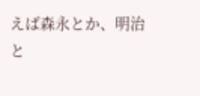えば森永とか、明治と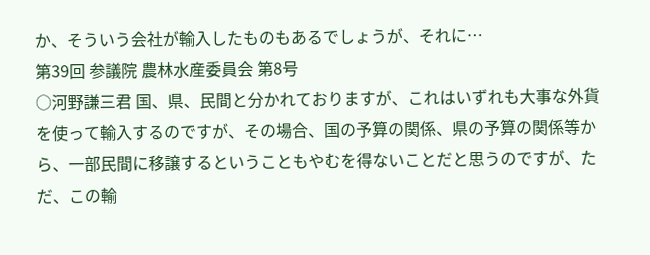か、そういう会社が輸入したものもあるでしょうが、それに…
第39回 参議院 農林水産委員会 第8号
○河野謙三君 国、県、民間と分かれておりますが、これはいずれも大事な外貨を使って輸入するのですが、その場合、国の予算の関係、県の予算の関係等から、一部民間に移譲するということもやむを得ないことだと思うのですが、ただ、この輸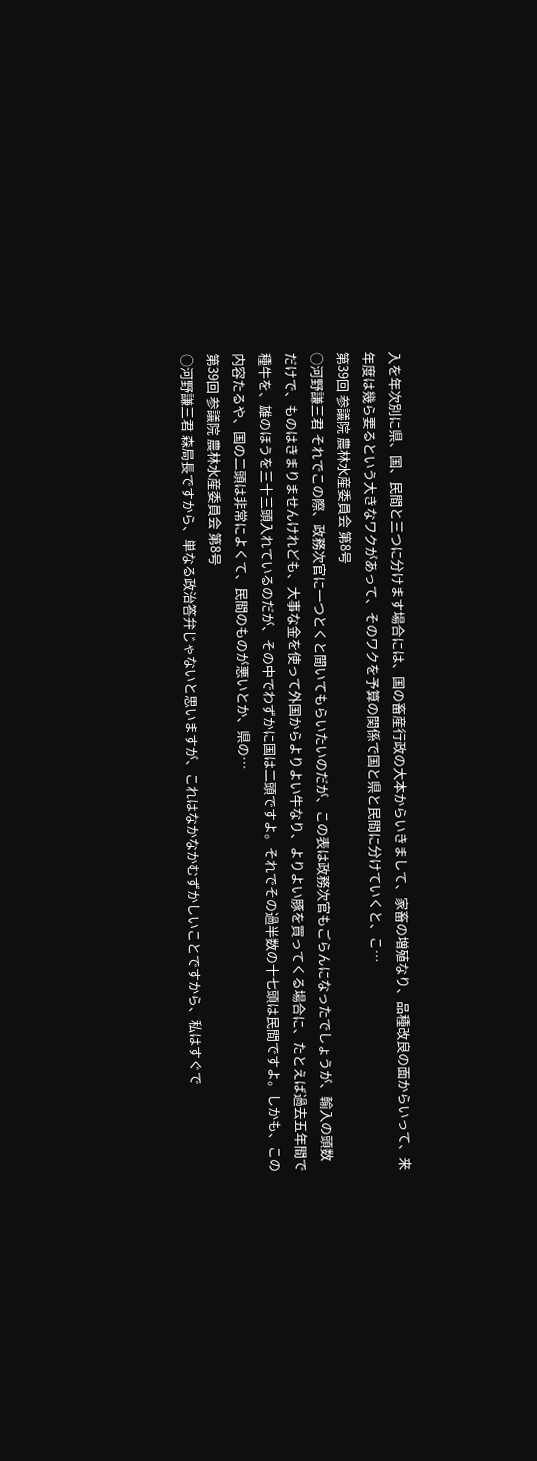入を年次別に県、国、民間と三つに分けます場合には、国の畜産行政の大本からいきまして、家畜の増殖なり、品種改良の面からいって、来年度は幾ら要るという大きなワクがあって、そのワクを予算の関係で国と県と民間に分けていくと、こ…
第39回 参議院 農林水産委員会 第8号
○河野謙三君 それでこの際、政務次官に一つとくと聞いてもらいたいのだが、この表は政務次官もごらんになったでしょうが、輸入の頭数だけで、ものはきまりませんけれども、大事な金を使って外国からよりよい牛なり、よりよい豚を買ってくる場合に、たとえば過去五年間で種牛を、雄のほうを三十三頭入れているのだが、その中でわずかに国は二頭ですよ。それでその過半数の十七頭は民間ですよ。しかも、この内容たるや、国の二頭は非常によくて、民間のものが悪いとか、県の…
第39回 参議院 農林水産委員会 第8号
○河野謙三君 森局長ですから、単なる政治答弁じゃないと思いますが、これはなかなかむずかしいことですから、私はすぐで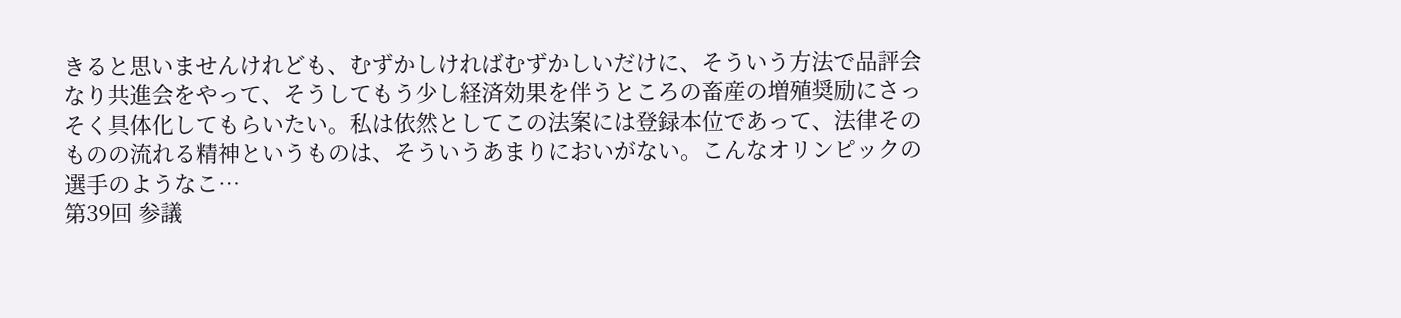きると思いませんけれども、むずかしければむずかしいだけに、そういう方法で品評会なり共進会をやって、そうしてもう少し経済効果を伴うところの畜産の増殖奨励にさっそく具体化してもらいたい。私は依然としてこの法案には登録本位であって、法律そのものの流れる精神というものは、そういうあまりにおいがない。こんなオリンピックの選手のようなこ…
第39回 参議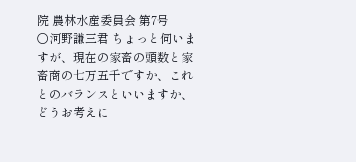院 農林水産委員会 第7号
○河野謙三君 ちょっと伺いますが、現在の家畜の頭数と家畜商の七万五千ですか、これとのバランスといいますか、どうお考えに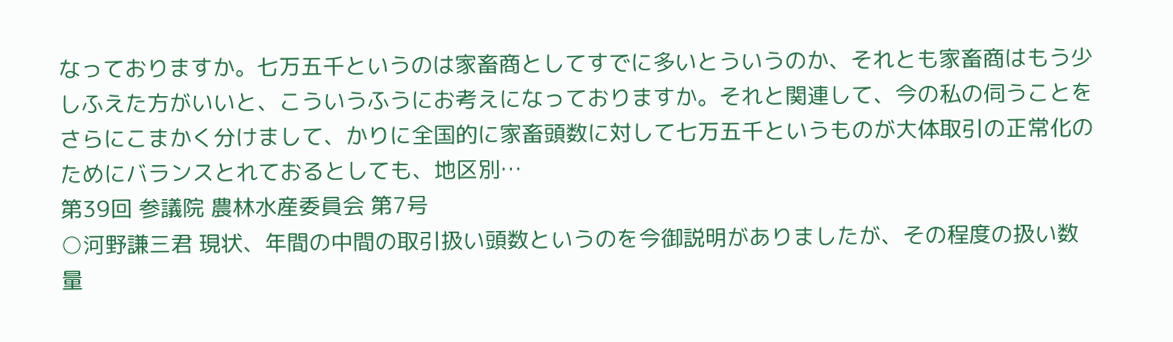なっておりますか。七万五千というのは家畜商としてすでに多いとういうのか、それとも家畜商はもう少しふえた方がいいと、こういうふうにお考えになっておりますか。それと関連して、今の私の伺うことをさらにこまかく分けまして、かりに全国的に家畜頭数に対して七万五千というものが大体取引の正常化のためにバランスとれておるとしても、地区別…
第39回 参議院 農林水産委員会 第7号
○河野謙三君 現状、年間の中間の取引扱い頭数というのを今御説明がありましたが、その程度の扱い数量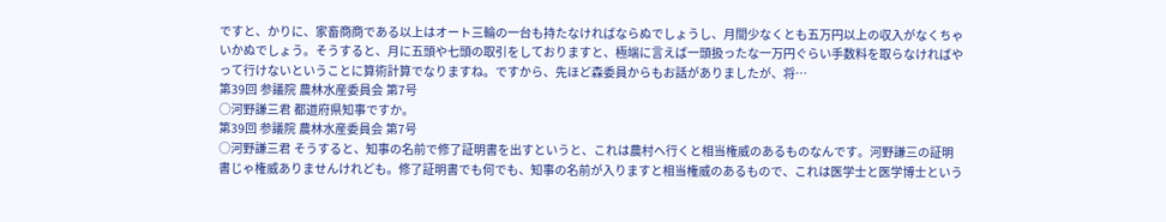ですと、かりに、家畜商商である以上はオート三輪の一台も持たなければならぬでしょうし、月間少なくとも五万円以上の収入がなくちゃいかぬでしょう。そうすると、月に五頭や七頭の取引をしておりますと、極端に言えば一頭扱ったな一万円ぐらい手数料を取らなければやって行けないということに算術計算でなりますね。ですから、先ほど森委員からもお話がありましたが、将…
第39回 参議院 農林水産委員会 第7号
○河野謙三君 都道府県知事ですか。
第39回 参議院 農林水産委員会 第7号
○河野謙三君 そうすると、知事の名前で修了証明書を出すというと、これは農村へ行くと相当権威のあるものなんです。河野謙三の証明書じゃ権威ありませんけれども。修了証明書でも何でも、知事の名前が入りますと相当権威のあるもので、これは医学士と医学博士という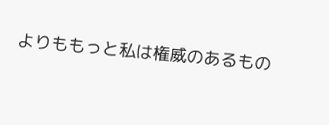よりももっと私は権威のあるもの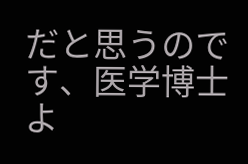だと思うのです、医学博士よ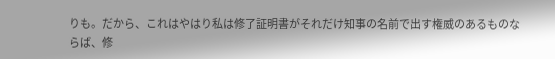りも。だから、これはやはり私は修了証明書がそれだけ知事の名前で出す権威のあるものならば、修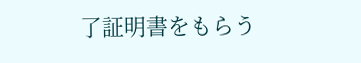了証明書をもらう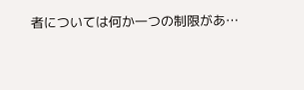者については何か一つの制限があ…